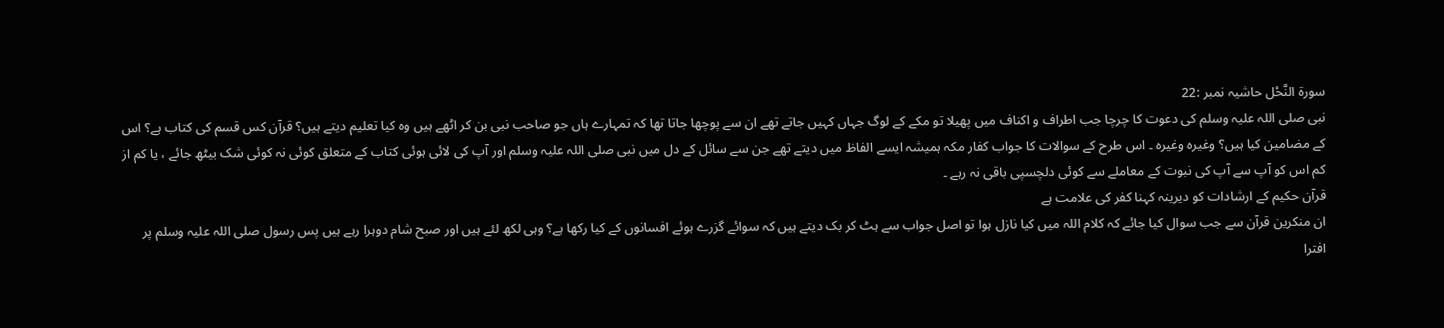سورة النَّحْل حاشیہ نمبر :22
نبی صلی اللہ علیہ وسلم کی دعوت کا چرچا جب اطراف و اکناف میں پھیلا تو مکے کے لوگ جہاں کہیں جاتے تھے ان سے پوچھا جاتا تھا کہ تمہارے ہاں جو صاحب نبی بن کر اٹھے ہیں وہ کیا تعلیم دیتے ہیں؟ قرآن کس قسم کی کتاب ہے؟ اس کے مضامین کیا ہیں؟ وغیرہ وغیرہ ۔ اس طرح کے سوالات کا جواب کفار مکہ ہمیشہ ایسے الفاظ میں دیتے تھے جن سے سائل کے دل میں نبی صلی اللہ علیہ وسلم اور آپ کی لائی ہوئی کتاب کے متعلق کوئی نہ کوئی شک بیٹھ جائے ، یا کم از کم اس کو آپ سے آپ کی نبوت کے معاملے سے کوئی دلچسپی باقی نہ رہے ۔
قرآن حکیم کے ارشادات کو دیرینہ کہنا کفر کی علامت ہے
ان منکرین قرآن سے جب سوال کیا جائے کہ کلام اللہ میں کیا نازل ہوا تو اصل جواب سے ہٹ کر بک دیتے ہیں کہ سوائے گزرے ہوئے افسانوں کے کیا رکھا ہے؟ وہی لکھ لئے ہیں اور صبح شام دوہرا رہے ہیں پس رسول صلی اللہ علیہ وسلم پر افترا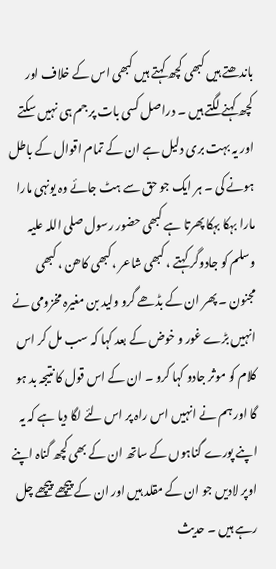باندھتے ہیں کبھی کچھ کہتے ہیں کبھی اس کے خلاف اور کچھ کہنے لگتے ہیں ۔ دراصل کسی بات پر جم ہی نہیں سکتے اور یہ بہت بری دلیل ہے ان کے تمام اقوال کے باطل ہونے کی ۔ ہر ایک جو حق سے ہٹ جائے وہ یونہی مارا مارا بہکا بہکا پھرتا ہے کبھی حضور رسول صلی اللہ علیہ وسلم کو جادوگر کہتے ، کبھی شاعر ، کبھی کاھن ، کبھی مجنون ۔ پھر ان کے بڈھے گرو ولید بن مغیرہ مخزومی نے انہیں بڑے غور و خوض کے بعد کہا کہ سب مل کر اس کلام کو موثر جادو کہا کرو ۔ ان کے اس قول کا نتیجہ بد ہو گا اور ہم نے انہیں اس راہ پر اس لئے لگا دیا ہے کہ یہ اپنے پورے گناہوں کے ساتھ ان کے بھی کچھ گناہ اپنے اوپر لادیں جو ان کے مقلد ہیں اور ان کے پیچھے پیچھے چل رہے ہیں ۔ حدیث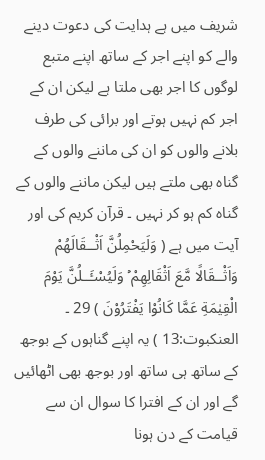شریف میں ہے ہدایت کی دعوت دینے والے کو اپنے اجر کے ساتھ اپنے متبع لوگوں کا اجر بھی ملتا ہے لیکن ان کے اجر کم نہیں ہوتے اور برائی کی طرف بلانے والوں کو ان کی ماننے والوں کے گناہ بھی ملتے ہیں لیکن ماننے والوں کے گناہ کم ہو کر نہیں ۔ قرآن کریم کی اور آیت میں ہے ( وَلَيَحْمِلُنَّ اَثْــقَالَهُمْ وَاَثْــقَالًا مَّعَ اَثْقَالِهِمْ ۡ وَلَيُسْـَٔــلُنَّ يَوْمَ الْقِيٰمَةِ عَمَّا كَانُوْا يَفْتَرُوْنَ ) 29 ۔ العنکبوت:13 ) یہ اپنے گناہوں کے بوجھ کے ساتھ ہی ساتھ اور بوجھ بھی اٹھائیں گے اور ان کے افترا کا سوال ان سے قیامت کے دن ہونا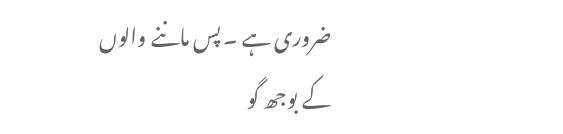ضروری ہے ۔ پس ماننے والوں کے بوجھ گو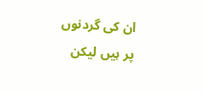ان کی گردنوں پر ہیں لیکن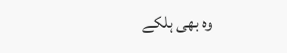وہ بھی ہلکے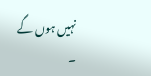نہیں ہوں گے ۔